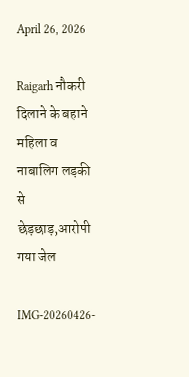April 26, 2026

Raigarh नौकरी दिलाने के बहाने महिला व नाबालिग लड़की से छेड़छाड़,आरोपी गया जेल

IMG-20260426-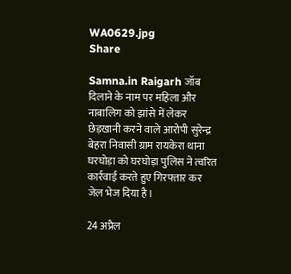WA0629.jpg
Share

Samna.in Raigarh जॉब दिलाने के नाम पर महिला और नाबालिग को झांसे में लेकर छेड़खानी करने वाले आरोपी सुरेन्द्र बेहरा निवासी ग्राम रायकेरा थाना घरघोड़ा को घरघोड़ा पुलिस ने त्वरित कार्रवाई करते हुए गिरफ्तार कर जेल भेज दिया है।

24 अप्रैल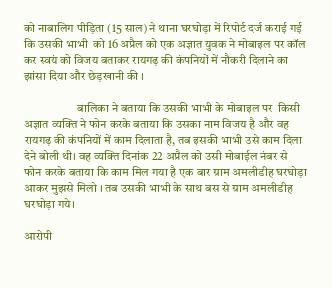को नाबालिग पीड़िता (15 साल) ने थाना घरघोड़ा में रिपोर्ट दर्ज कराई गई कि उसकी भाभी  को 16 अप्रैल को एक अज्ञात युवक ने मोबाइल पर कॉल कर स्वयं को विजय बताकर रायगढ़ की कंपनियों में नौकरी दिलाने का झांसा दिया और छेड़खानी की ।

                      बालिका ने बताया कि उसकी भाभी के मोबाइल पर  किसी अज्ञात व्यक्ति ने फोन करके बताया कि उसका नाम विजय है और वह रायगढ़ की कंपनियों में काम दिलाता है, तब इसकी भाभी उसे काम दिला देने बोली थी। वह व्यक्ति दिनांक 22 अप्रैल को उसी मोबाईल नंबर से फोन करके बताया कि काम मिल गया है एक बार ग्राम अमलीडीह घरघोड़ा आकर मुझसे मिलो । तब उसकी भाभी के साथ बस से ग्राम अमलीडीह घरघोड़ा गये।

आरोपी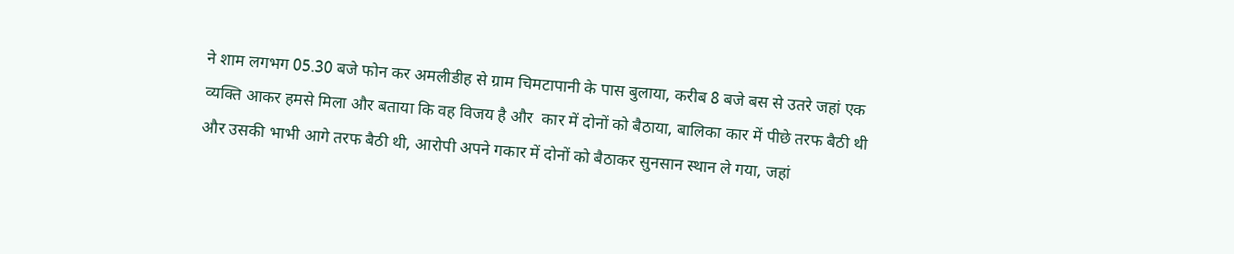ने शाम लगभग 05.30 बजे फोन कर अमलीडीह से ग्राम चिमटापानी के पास बुलाया, करीब 8 बजे बस से उतरे जहां एक व्यक्ति आकर हमसे मिला और बताया कि वह विजय है और  कार में दोनों को बैठाया, बालिका कार में पीछे तरफ बैठी थी और उसकी भाभी आगे तरफ बैठी थी, आरोपी अपने गकार में दोनों को बैठाकर सुनसान स्थान ले गया, जहां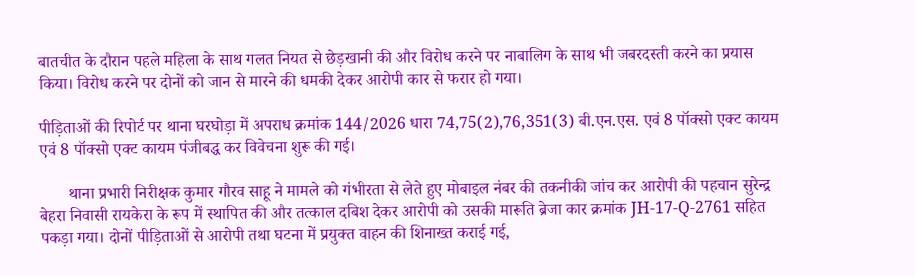बातचीत के दौरान पहले महिला के साथ गलत नियत से छेड़खानी की और विरोध करने पर नाबालिग के साथ भी जबरदस्ती करने का प्रयास किया। विरोध करने पर दोनों को जान से मारने की धमकी देकर आरोपी कार से फरार हो गया।

पीड़िताओं की रिपोर्ट पर थाना घरघोड़ा में अपराध क्रमांक 144/2026 धारा 74,75(2),76,351(3) बी.एन.एस. एवं 8 पॉक्सो एक्ट कायम एवं 8 पॉक्सो एक्ट कायम पंजीबद्ध कर विवेचना शुरू की गई।

       थाना प्रभारी निरीक्षक कुमार गौरव साहू ने मामले को गंभीरता से लेते हुए मोबाइल नंबर की तकनीकी जांच कर आरोपी की पहचान सुरेन्द्र बेहरा निवासी रायकेरा के रूप में स्थापित की और तत्काल दबिश देकर आरोपी को उसकी मारूति ब्रेजा कार क्रमांक JH-17-Q-2761 सहित पकड़ा गया। दोनों पीड़िताओं से आरोपी तथा घटना में प्रयुक्त वाहन की शिनाख्त कराई गई,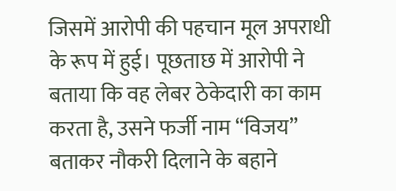जिसमें आरोपी की पहचान मूल अपराधी के रूप में हुई। पूछताछ में आरोपी ने बताया कि वह लेबर ठेकेदारी का काम करता है, उसने फर्जी नाम “विजय” बताकर नौकरी दिलाने के बहाने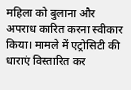महिला को बुलाना और अपराध कारित करना स्वीकार किया। मामले में एट्रोसिटी की धाराएं विस्तारित कर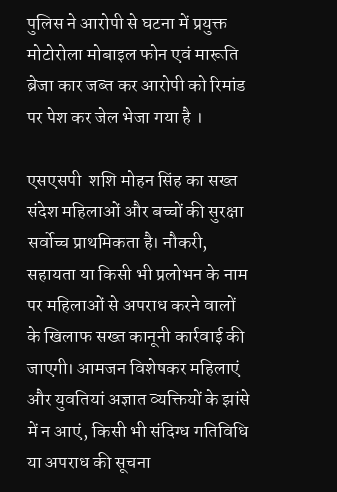पुलिस ने आरोपी से घटना में प्रयुक्त मोटोरोला मोबाइल फोन एवं मारूति ब्रेजा कार जब्त कर आरोपी को रिमांड पर पेश कर जेल भेजा गया है ।

एसएसपी  शशि मोहन सिंह का सख्त संदेश महिलाओं और बच्चों की सुरक्षा सर्वोच्च प्राथमिकता है। नौकरी, सहायता या किसी भी प्रलोभन के नाम पर महिलाओं से अपराध करने वालों के खिलाफ सख्त कानूनी कार्रवाई की जाएगी। आमजन विशेषकर महिलाएं और युवतियां अज्ञात व्यक्तियों के झांसे में न आएं, किसी भी संदिग्ध गतिविधि या अपराध की सूचना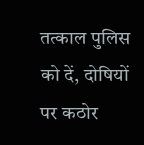तत्काल पुलिस को दें, दोषियों पर कठोर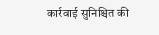कार्रवाई सुनिश्चित की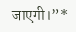जाएगी।”*